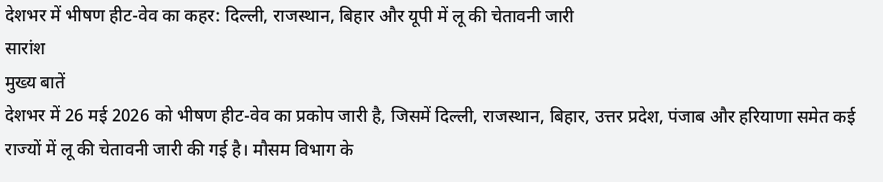देशभर में भीषण हीट-वेव का कहर: दिल्ली, राजस्थान, बिहार और यूपी में लू की चेतावनी जारी
सारांश
मुख्य बातें
देशभर में 26 मई 2026 को भीषण हीट-वेव का प्रकोप जारी है, जिसमें दिल्ली, राजस्थान, बिहार, उत्तर प्रदेश, पंजाब और हरियाणा समेत कई राज्यों में लू की चेतावनी जारी की गई है। मौसम विभाग के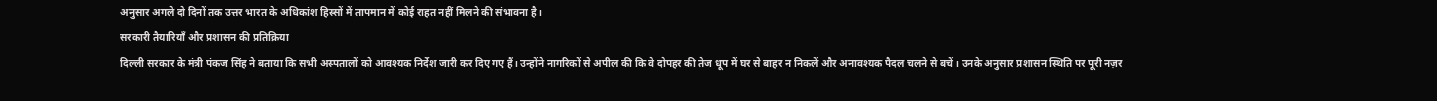अनुसार अगले दो दिनों तक उत्तर भारत के अधिकांश हिस्सों में तापमान में कोई राहत नहीं मिलने की संभावना है।
सरकारी तैयारियाँ और प्रशासन की प्रतिक्रिया
दिल्ली सरकार के मंत्री पंकज सिंह ने बताया कि सभी अस्पतालों को आवश्यक निर्देश जारी कर दिए गए हैं। उन्होंने नागरिकों से अपील की कि वे दोपहर की तेज धूप में घर से बाहर न निकलें और अनावश्यक पैदल चलने से बचें। उनके अनुसार प्रशासन स्थिति पर पूरी नज़र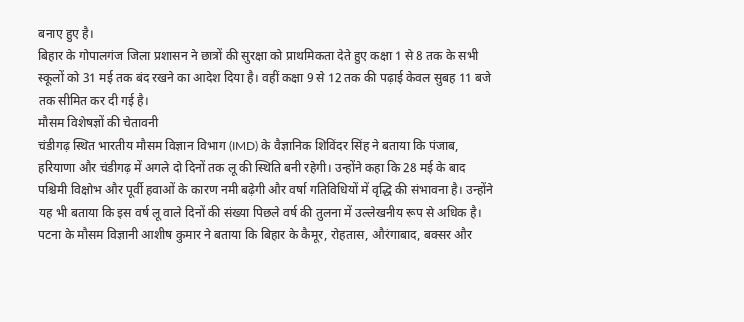बनाए हुए है।
बिहार के गोपालगंज जिला प्रशासन ने छात्रों की सुरक्षा को प्राथमिकता देते हुए कक्षा 1 से 8 तक के सभी स्कूलों को 31 मई तक बंद रखने का आदेश दिया है। वहीं कक्षा 9 से 12 तक की पढ़ाई केवल सुबह 11 बजे तक सीमित कर दी गई है।
मौसम विशेषज्ञों की चेतावनी
चंडीगढ़ स्थित भारतीय मौसम विज्ञान विभाग (IMD) के वैज्ञानिक शिविंदर सिंह ने बताया कि पंजाब, हरियाणा और चंडीगढ़ में अगले दो दिनों तक लू की स्थिति बनी रहेगी। उन्होंने कहा कि 28 मई के बाद पश्चिमी विक्षोभ और पूर्वी हवाओं के कारण नमी बढ़ेगी और वर्षा गतिविधियों में वृद्धि की संभावना है। उन्होंने यह भी बताया कि इस वर्ष लू वाले दिनों की संख्या पिछले वर्ष की तुलना में उल्लेखनीय रूप से अधिक है।
पटना के मौसम विज्ञानी आशीष कुमार ने बताया कि बिहार के कैमूर, रोहतास, औरंगाबाद, बक्सर और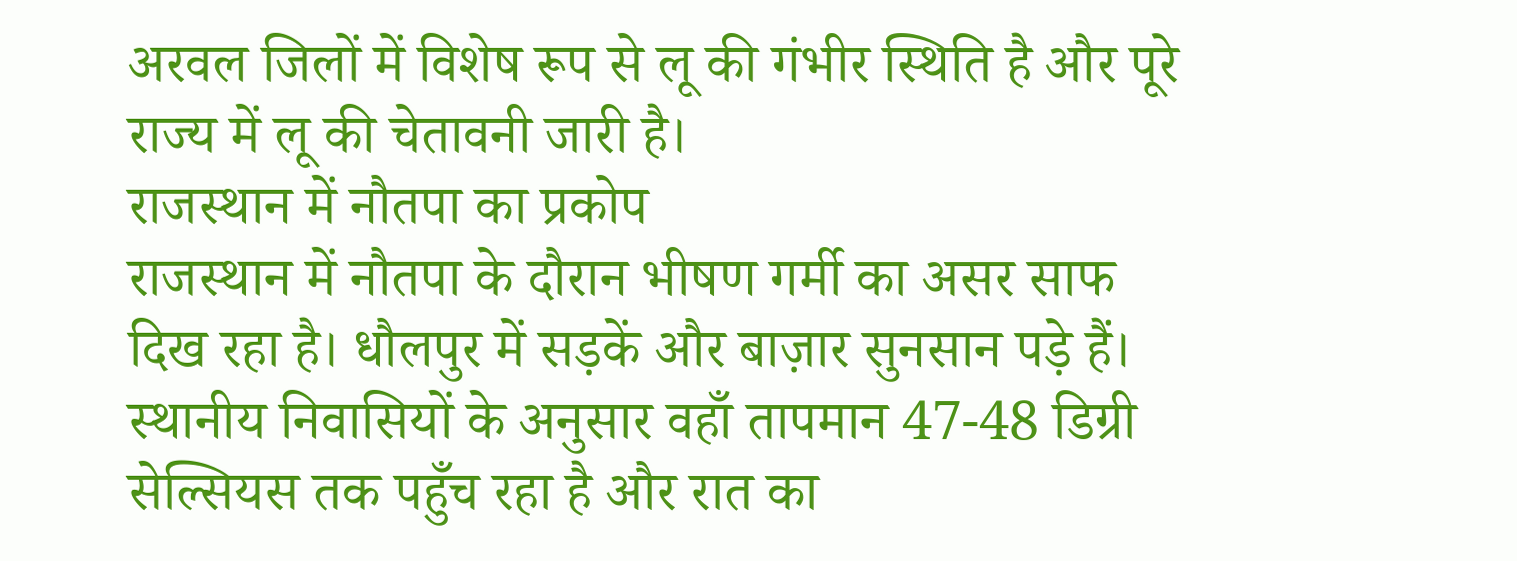अरवल जिलों में विशेष रूप से लू की गंभीर स्थिति है और पूरे राज्य में लू की चेतावनी जारी है।
राजस्थान में नौतपा का प्रकोप
राजस्थान में नौतपा के दौरान भीषण गर्मी का असर साफ दिख रहा है। धौलपुर में सड़कें और बाज़ार सुनसान पड़े हैं। स्थानीय निवासियों के अनुसार वहाँ तापमान 47-48 डिग्री सेल्सियस तक पहुँच रहा है और रात का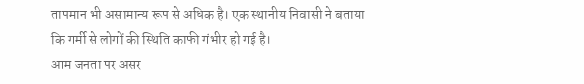तापमान भी असामान्य रूप से अधिक है। एक स्थानीय निवासी ने बताया कि गर्मी से लोगों की स्थिति काफी गंभीर हो गई है।
आम जनता पर असर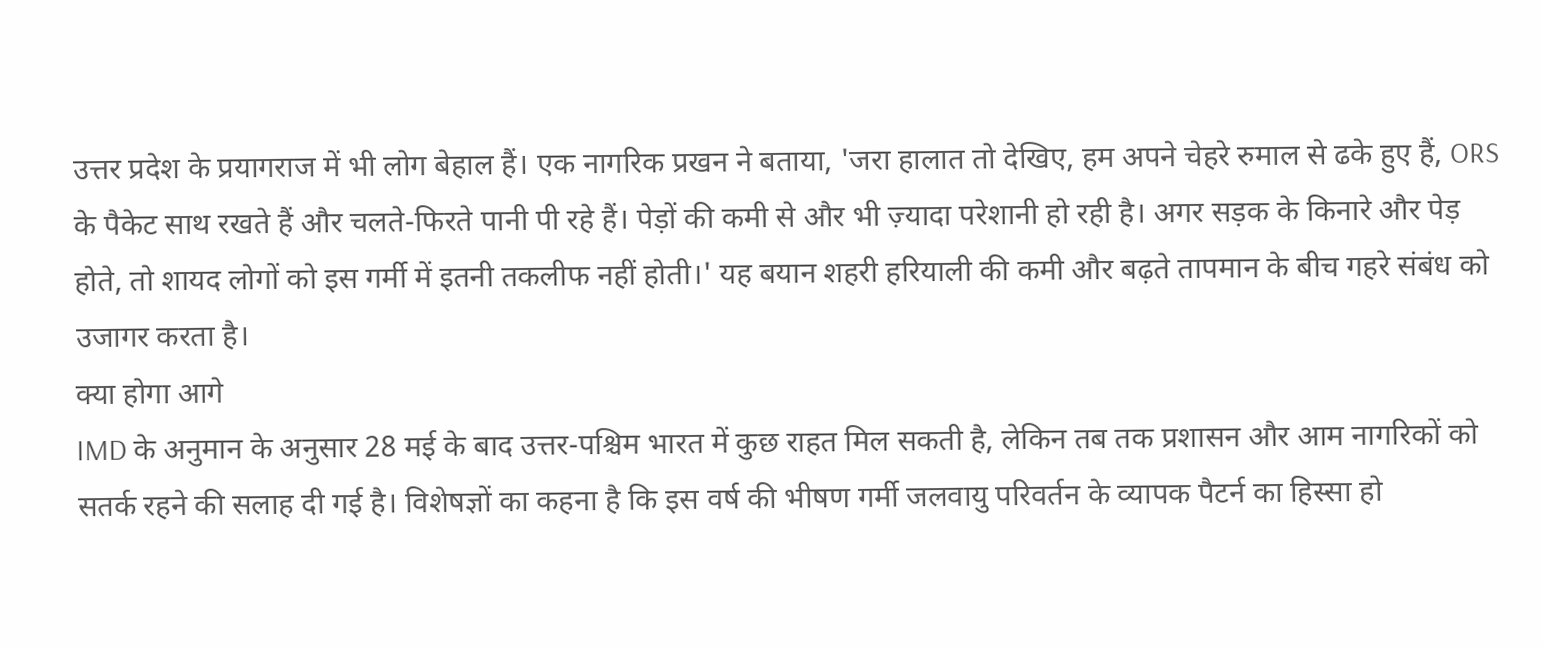उत्तर प्रदेश के प्रयागराज में भी लोग बेहाल हैं। एक नागरिक प्रखन ने बताया, 'जरा हालात तो देखिए, हम अपने चेहरे रुमाल से ढके हुए हैं, ORS के पैकेट साथ रखते हैं और चलते-फिरते पानी पी रहे हैं। पेड़ों की कमी से और भी ज़्यादा परेशानी हो रही है। अगर सड़क के किनारे और पेड़ होते, तो शायद लोगों को इस गर्मी में इतनी तकलीफ नहीं होती।' यह बयान शहरी हरियाली की कमी और बढ़ते तापमान के बीच गहरे संबंध को उजागर करता है।
क्या होगा आगे
IMD के अनुमान के अनुसार 28 मई के बाद उत्तर-पश्चिम भारत में कुछ राहत मिल सकती है, लेकिन तब तक प्रशासन और आम नागरिकों को सतर्क रहने की सलाह दी गई है। विशेषज्ञों का कहना है कि इस वर्ष की भीषण गर्मी जलवायु परिवर्तन के व्यापक पैटर्न का हिस्सा हो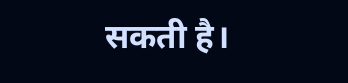सकती है।